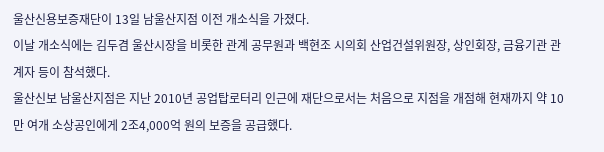울산신용보증재단이 13일 남울산지점 이전 개소식을 가졌다.
이날 개소식에는 김두겸 울산시장을 비롯한 관계 공무원과 백현조 시의회 산업건설위원장, 상인회장, 금융기관 관계자 등이 참석했다.
울산신보 남울산지점은 지난 2010년 공업탑로터리 인근에 재단으로서는 처음으로 지점을 개점해 현재까지 약 10만 여개 소상공인에게 2조4,000억 원의 보증을 공급했다.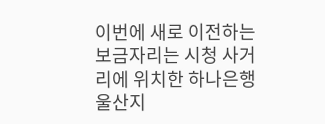이번에 새로 이전하는 보금자리는 시청 사거리에 위치한 하나은행 울산지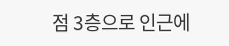점 3층으로 인근에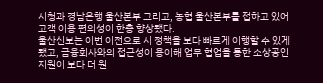시청과 경남은행 울산본부 그리고, 농협 울산본부를 접하고 있어 고객 이용 편의성이 한층 향상됐다.
울산신보는 이번 이전으로 시 정책을 보다 빠르게 이행할 수 있게 됐고, 금융회사와의 접근성이 용이해 업무 협업을 통한 소상공인 지원이 보다 더 원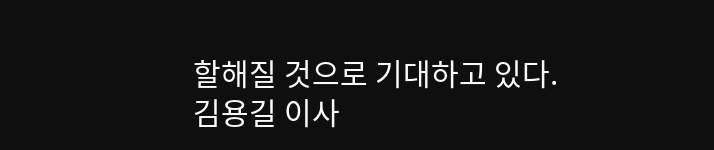할해질 것으로 기대하고 있다.
김용길 이사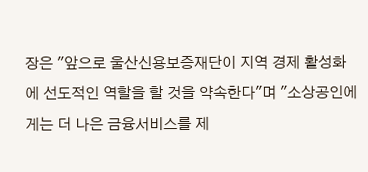장은 "앞으로 울산신용보증재단이 지역 경제 활성화에 선도적인 역할을 할 것을 약속한다"며 "소상공인에게는 더 나은 금융서비스를 제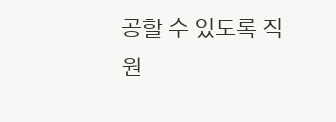공할 수 있도록 직원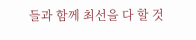들과 함께 최선을 다 할 것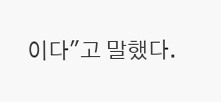이다"고 말했다.